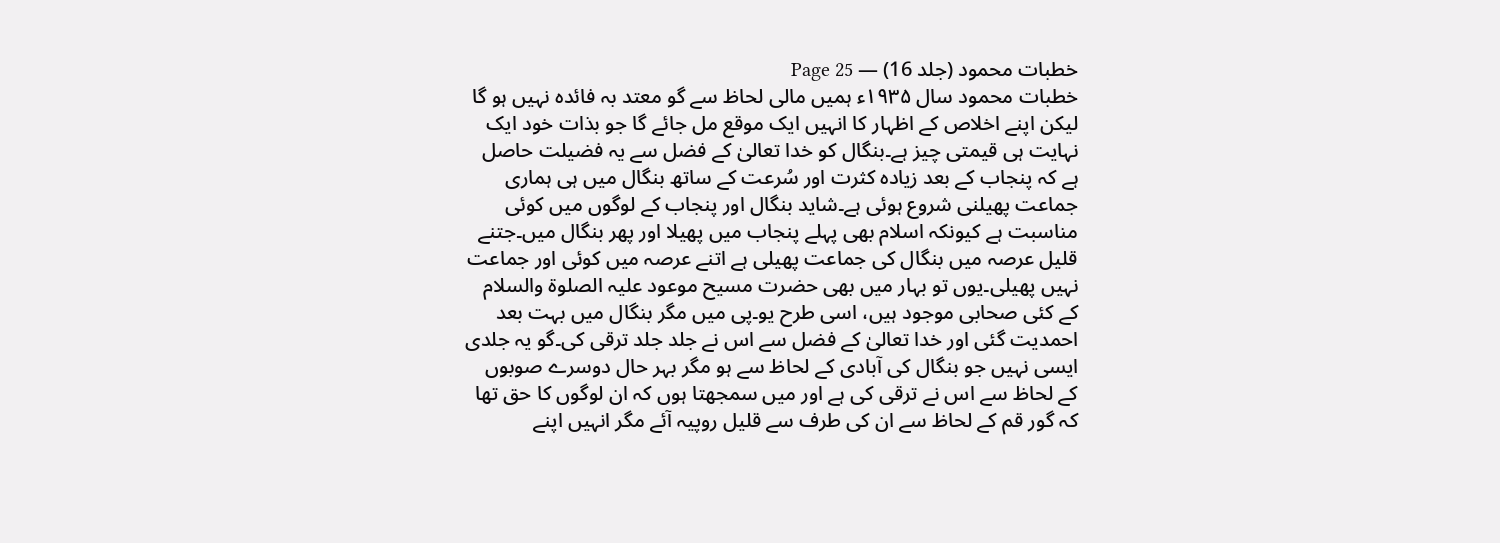خطبات محمود (جلد 16) — Page 25
خطبات محمود سال ۱۹۳۵ء ہمیں مالی لحاظ سے گو معتد بہ فائدہ نہیں ہو گا لیکن اپنے اخلاص کے اظہار کا انہیں ایک موقع مل جائے گا جو بذات خود ایک نہایت ہی قیمتی چیز ہے۔بنگال کو خدا تعالیٰ کے فضل سے یہ فضیلت حاصل ہے کہ پنجاب کے بعد زیادہ کثرت اور سُرعت کے ساتھ بنگال میں ہی ہماری جماعت پھیلنی شروع ہوئی ہے۔شاید بنگال اور پنجاب کے لوگوں میں کوئی مناسبت ہے کیونکہ اسلام بھی پہلے پنجاب میں پھیلا اور پھر بنگال میں۔جتنے قلیل عرصہ میں بنگال کی جماعت پھیلی ہے اتنے عرصہ میں کوئی اور جماعت نہیں پھیلی۔یوں تو بہار میں بھی حضرت مسیح موعود علیہ الصلوۃ والسلام کے کئی صحابی موجود ہیں، اسی طرح یو۔پی میں مگر بنگال میں بہت بعد احمدیت گئی اور خدا تعالیٰ کے فضل سے اس نے جلد جلد ترقی کی۔گو یہ جلدی ایسی نہیں جو بنگال کی آبادی کے لحاظ سے ہو مگر بہر حال دوسرے صوبوں کے لحاظ سے اس نے ترقی کی ہے اور میں سمجھتا ہوں کہ ان لوگوں کا حق تھا کہ گور قم کے لحاظ سے ان کی طرف سے قلیل روپیہ آئے مگر انہیں اپنے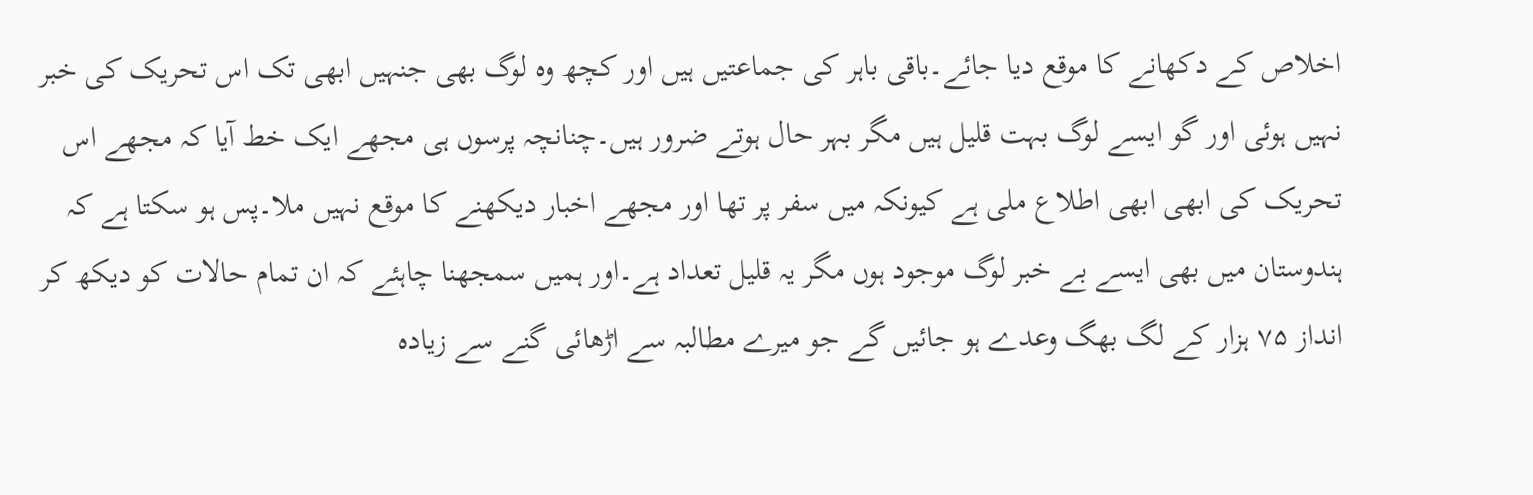اخلاص کے دکھانے کا موقع دیا جائے۔باقی باہر کی جماعتیں ہیں اور کچھ وہ لوگ بھی جنہیں ابھی تک اس تحریک کی خبر نہیں ہوئی اور گو ایسے لوگ بہت قلیل ہیں مگر بہر حال ہوتے ضرور ہیں۔چنانچہ پرسوں ہی مجھے ایک خط آیا کہ مجھے اس تحریک کی ابھی ابھی اطلاع ملی ہے کیونکہ میں سفر پر تھا اور مجھے اخبار دیکھنے کا موقع نہیں ملا۔پس ہو سکتا ہے کہ ہندوستان میں بھی ایسے بے خبر لوگ موجود ہوں مگر یہ قلیل تعداد ہے۔اور ہمیں سمجھنا چاہئے کہ ان تمام حالات کو دیکھ کر انداز ۷۵ ہزار کے لگ بھگ وعدے ہو جائیں گے جو میرے مطالبہ سے اڑھائی گنے سے زیادہ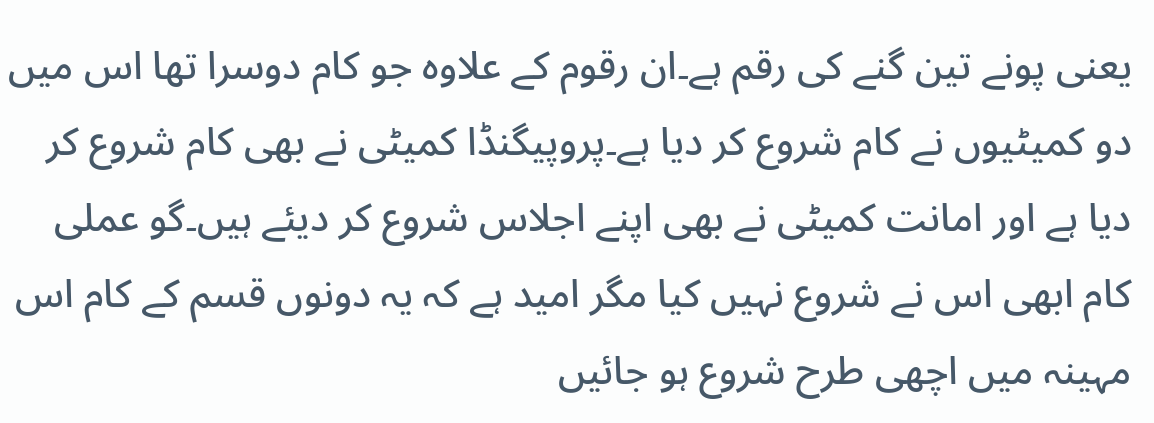یعنی پونے تین گنے کی رقم ہے۔ان رقوم کے علاوہ جو کام دوسرا تھا اس میں دو کمیٹیوں نے کام شروع کر دیا ہے۔پروپیگنڈا کمیٹی نے بھی کام شروع کر دیا ہے اور امانت کمیٹی نے بھی اپنے اجلاس شروع کر دیئے ہیں۔گو عملی کام ابھی اس نے شروع نہیں کیا مگر امید ہے کہ یہ دونوں قسم کے کام اس مہینہ میں اچھی طرح شروع ہو جائیں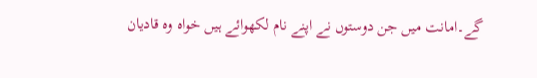گے۔امانت میں جن دوستوں نے اپنے نام لکھوائے ہیں خواہ وہ قادیان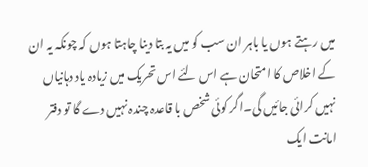میں رہتے ہوں یا باہر ان سب کو میں یہ بتا دینا چاہتا ہوں کہ چونکہ یہ ان کے اخلاص کا امتحان ہے اس لئے اس تحریک میں زیادہ یاد دہانیاں نہیں کرائی جائیں گی۔اگر کوئی شخص با قاعدہ چندہ نہیں دے گا تو دفتر امانت ایک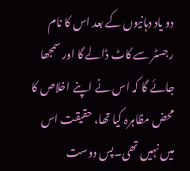دو یاد دہانیوں کے بعد اس کا نام رجسٹر سے کاٹ ڈالے گا اور سمجھا جائے گا کہ اس نے اپنے اخلاص کا محض مظاہرہ کیا تھا، حقیقت اس میں نہیں تھی۔پس دوست